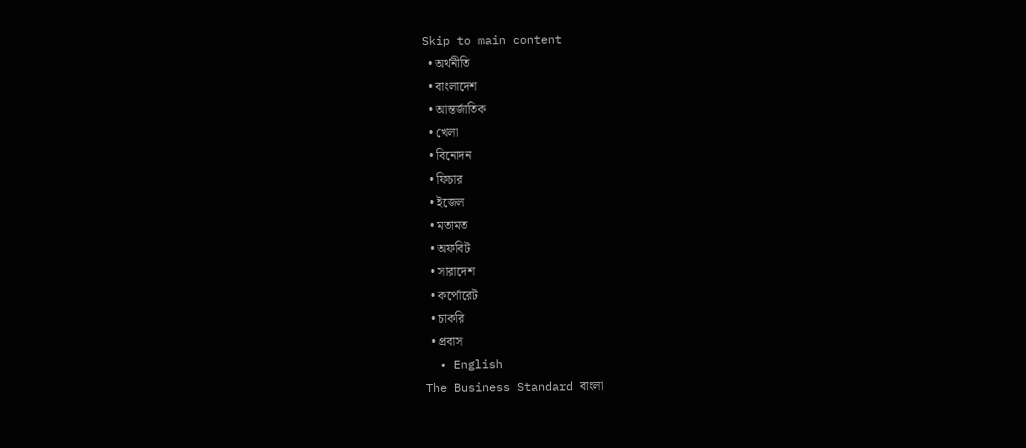Skip to main content
  • অর্থনীতি
  • বাংলাদেশ
  • আন্তর্জাতিক
  • খেলা
  • বিনোদন
  • ফিচার
  • ইজেল
  • মতামত
  • অফবিট
  • সারাদেশ
  • কর্পোরেট
  • চাকরি
  • প্রবাস
  • English
The Business Standard বাংলা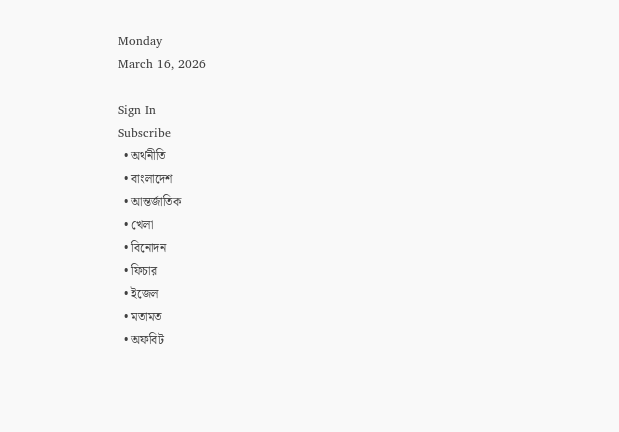Monday
March 16, 2026

Sign In
Subscribe
  • অর্থনীতি
  • বাংলাদেশ
  • আন্তর্জাতিক
  • খেলা
  • বিনোদন
  • ফিচার
  • ইজেল
  • মতামত
  • অফবিট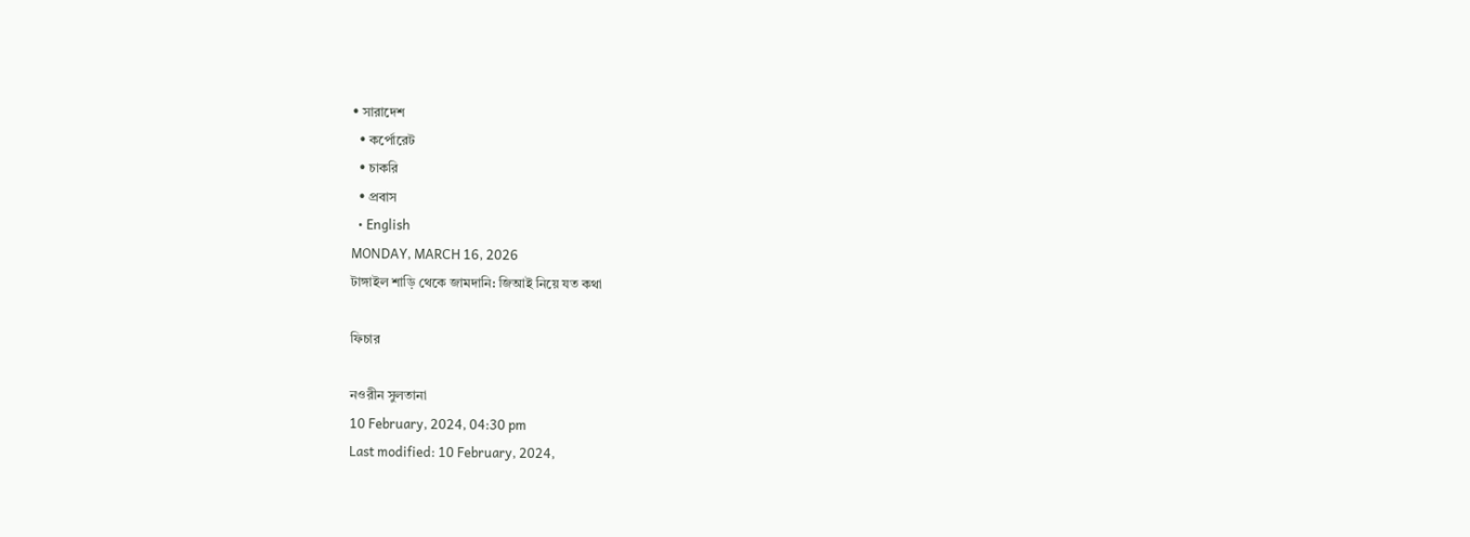• সারাদেশ
  • কর্পোরেট
  • চাকরি
  • প্রবাস
  • English
MONDAY, MARCH 16, 2026
টাঙ্গাইল শাড়ি থেকে জামদানি: জিআই নিয়ে যত কথা

ফিচার

নওরীন সুলতানা
10 February, 2024, 04:30 pm
Last modified: 10 February, 2024,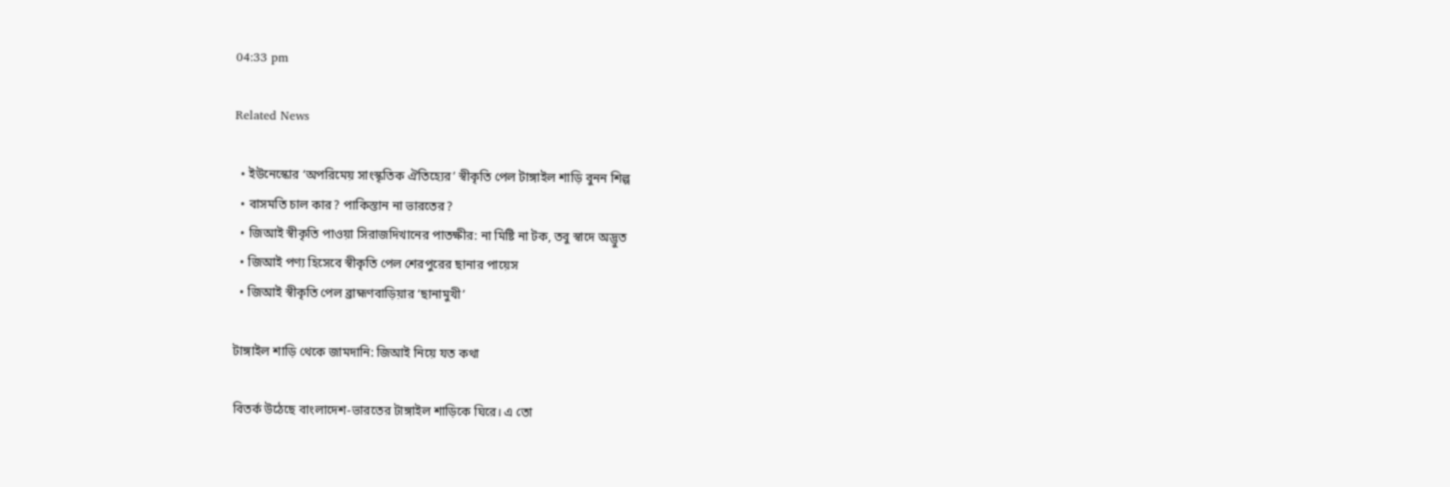04:33 pm

Related News

  • ইউনেস্কোর ‘অপরিমেয় সাংস্কৃতিক ঐতিহ্যের’ স্বীকৃতি পেল টাঙ্গাইল শাড়ি বুনন শিল্প
  • বাসমতি চাল কার? পাকিস্তান না ভারতের?
  • জিআই স্বীকৃতি পাওয়া সিরাজদিখানের পাতক্ষীর: না মিষ্টি না টক, তবু স্বাদে অদ্ভুত
  • জিআই পণ্য হিসেবে স্বীকৃতি পেল শেরপুরের ছানার পায়েস
  • জিআই স্বীকৃতি পেল ব্রাহ্মণবাড়িয়ার ‘ছানামুখী’

টাঙ্গাইল শাড়ি থেকে জামদানি: জিআই নিয়ে যত কথা

বিতর্ক উঠেছে বাংলাদেশ-ভারতের টাঙ্গাইল শাড়িকে ঘিরে। এ তো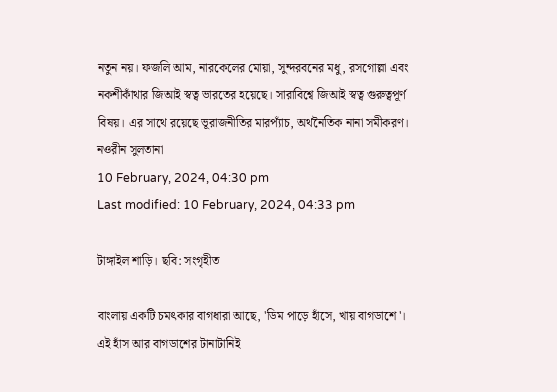নতুন নয়। ফজলি আম, নারকেলের মোয়া, সুন্দরবনের মধু, রসগোল্লা এবং নকশীকাঁথার জিআই স্বত্ব ভারতের হয়েছে। সারাবিশ্বে জিআই স্বত্ব গুরুত্বপূর্ণ বিষয়। এর সাথে রয়েছে ভূরাজনীতির মারপ্যাঁচ, অর্থনৈতিক নানা সমীকরণ।
নওরীন সুলতানা
10 February, 2024, 04:30 pm
Last modified: 10 February, 2024, 04:33 pm

টাঙ্গাইল শাড়ি। ছবি: সংগৃহীত

বাংলায় একটি চমৎকার বাগধারা আছে, 'ডিম পাড়ে হাঁসে, খায় বাগডাশে'। এই হাঁস আর বাগডাশের টানাটানিই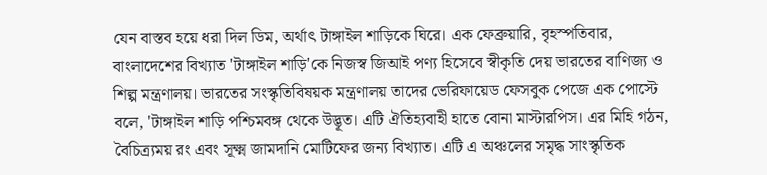যেন বাস্তব হয়ে ধরা দিল ডিম, অর্থাৎ টাঙ্গাইল শাড়িকে ঘিরে। এক ফেব্রুয়ারি, বৃহস্পতিবার, বাংলাদেশের বিখ্যাত 'টাঙ্গাইল শাড়ি'কে নিজস্ব জিআই পণ্য হিসেবে স্বীকৃতি দেয় ভারতের বাণিজ্য ও শিল্প মন্ত্রণালয়। ভারতের সংস্কৃতিবিষয়ক মন্ত্রণালয় তাদের ভেরিফায়েড ফেসবুক পেজে এক পোস্টে বলে, 'টাঙ্গাইল শাড়ি পশ্চিমবঙ্গ থেকে উদ্ভূত। এটি ঐতিহ্যবাহী হাতে বোনা মাস্টারপিস। এর মিহি গঠন, বৈচিত্র্যময় রং এবং সূক্ষ্ম জামদানি মোটিফের জন্য বিখ্যাত। এটি এ অঞ্চলের সমৃদ্ধ সাংস্কৃতিক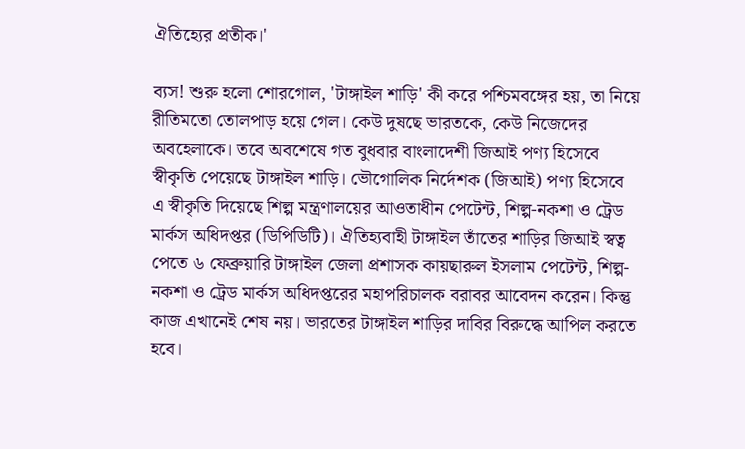ঐতিহ্যের প্রতীক।'

ব্যস! শুরু হলো শোরগোল, 'টাঙ্গাইল শাড়ি' কী করে পশ্চিমবঙ্গের হয়, তা নিয়ে রীতিমতো তোলপাড় হয়ে গেল। কেউ দুষছে ভারতকে, কেউ নিজেদের অবহেলাকে। তবে অবশেষে গত বুধবার বাংলাদেশী জিআই পণ্য হিসেবে স্বীকৃতি পেয়েছে টাঙ্গাইল শাড়ি। ভৌগোলিক নির্দেশক (জিআই) পণ্য হিসেবে এ স্বীকৃতি দিয়েছে শিল্প মন্ত্রণালয়ের আওতাধীন পেটেন্ট, শিল্প-নকশা ও ট্রেড মার্কস অধিদপ্তর (ডিপিডিটি)। ঐতিহ্যবাহী টাঙ্গাইল তাঁতের শাড়ির জিআই স্বত্ব পেতে ৬ ফেব্রুয়ারি টাঙ্গাইল জেলা প্রশাসক কায়ছারুল ইসলাম পেটেন্ট, শিল্প-নকশা ও ট্রেড মার্কস অধিদপ্তরের মহাপরিচালক বরাবর আবেদন করেন। কিন্তু কাজ এখানেই শেষ নয়। ভারতের টাঙ্গাইল শাড়ির দাবির বিরুদ্ধে আপিল করতে হবে।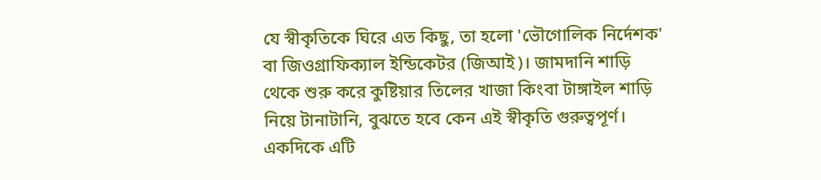যে স্বীকৃতিকে ঘিরে এত কিছু, তা হলো 'ভৌগোলিক নির্দেশক' বা জিওগ্রাফিক্যাল ইন্ডিকেটর (জিআই)। জামদানি শাড়ি থেকে শুরু করে কুষ্টিয়ার তিলের খাজা কিংবা টাঙ্গাইল শাড়ি নিয়ে টানাটানি, বুঝতে হবে কেন এই স্বীকৃতি গুরুত্বপূর্ণ। একদিকে এটি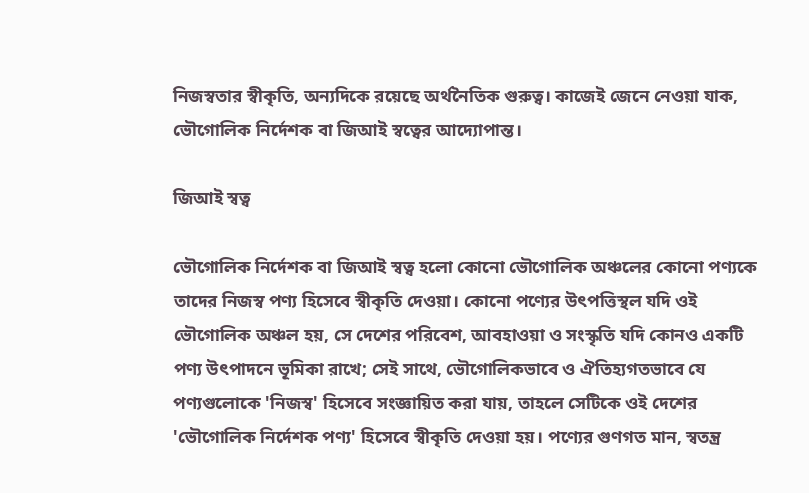নিজস্বতার স্বীকৃতি, অন্যদিকে রয়েছে অর্থনৈতিক গুরুত্ব। কাজেই জেনে নেওয়া যাক, ভৌগোলিক নির্দেশক বা জিআই স্বত্বের আদ্যোপান্ত।

জিআই স্বত্ব

ভৌগোলিক নির্দেশক বা জিআই স্বত্ব হলো কোনো ভৌগোলিক অঞ্চলের কোনো পণ্যকে তাদের নিজস্ব পণ্য হিসেবে স্বীকৃতি দেওয়া। কোনো পণ্যের উৎপত্তিস্থল যদি ওই ভৌগোলিক অঞ্চল হয়, সে দেশের পরিবেশ, আবহাওয়া ও সংস্কৃতি যদি কোনও একটি পণ্য উৎপাদনে ভূমিকা রাখে; সেই সাথে, ভৌগোলিকভাবে ও ঐতিহ্যগতভাবে যে পণ্যগুলোকে 'নিজস্ব' হিসেবে সংজ্ঞায়িত করা যায়, তাহলে সেটিকে ওই দেশের 'ভৌগোলিক নির্দেশক পণ্য' হিসেবে স্বীকৃতি দেওয়া হয়। পণ্যের গুণগত মান, স্বতন্ত্র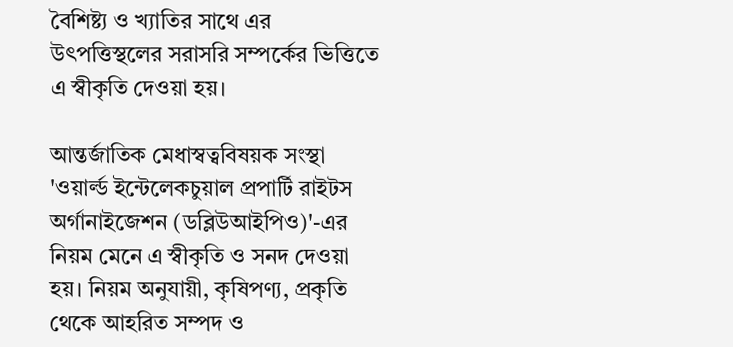বৈশিষ্ট্য ও খ্যাতির সাথে এর উৎপত্তিস্থলের সরাসরি সম্পর্কের ভিত্তিতে এ স্বীকৃতি দেওয়া হয়।

আন্তর্জাতিক মেধাস্বত্ববিষয়ক সংস্থা 'ওয়ার্ল্ড ইন্টেলেকচুয়াল প্রপার্টি রাইটস অর্গানাইজেশন (ডব্লিউআইপিও)'-এর নিয়ম মেনে এ স্বীকৃতি ও সনদ দেওয়া হয়। নিয়ম অনুযায়ী, কৃষিপণ্য, প্রকৃতি থেকে আহরিত সম্পদ ও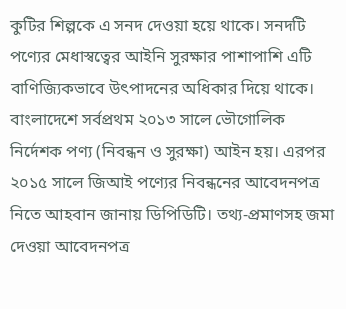কুটির শিল্পকে এ সনদ দেওয়া হয়ে থাকে। সনদটি পণ্যের মেধাস্বত্বের আইনি সুরক্ষার পাশাপাশি এটি বাণিজ্যিকভাবে উৎপাদনের অধিকার দিয়ে থাকে। বাংলাদেশে সর্বপ্রথম ২০১৩ সালে ভৌগোলিক নির্দেশক পণ্য (নিবন্ধন ও সুরক্ষা) আইন হয়। এরপর ২০১৫ সালে জিআই পণ্যের নিবন্ধনের আবেদনপত্র নিতে আহবান জানায় ডিপিডিটি। তথ্য-প্রমাণসহ জমা দেওয়া আবেদনপত্র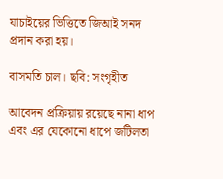যাচাইয়ের ভিত্তিতে জিআই সনদ প্রদান করা হয়।

বাসমতি চাল। ছবি: সংগৃহীত

আবেদন প্রক্রিয়ায় রয়েছে নানা ধাপ এবং এর যেকোনো ধাপে জটিলতা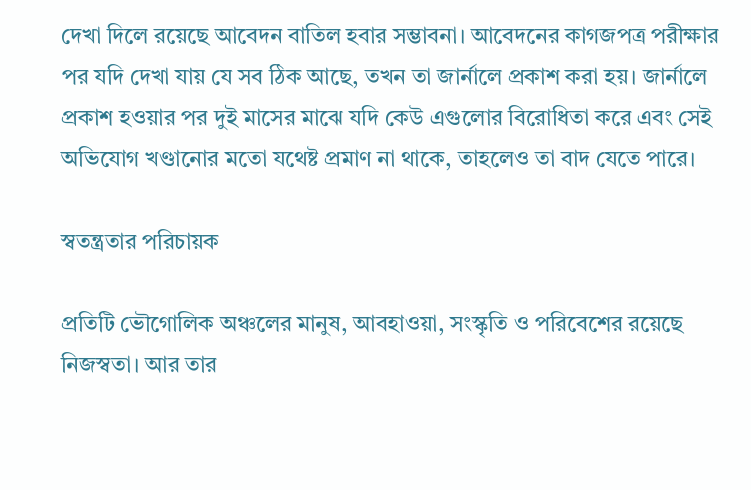দেখা দিলে রয়েছে আবেদন বাতিল হবার সম্ভাবনা। আবেদনের কাগজপত্র পরীক্ষার পর যদি দেখা যায় যে সব ঠিক আছে, তখন তা জার্নালে প্রকাশ করা হয়। জার্নালে প্রকাশ হওয়ার পর দুই মাসের মাঝে যদি কেউ এগুলোর বিরোধিতা করে এবং সেই অভিযোগ খণ্ডানোর মতো যথেষ্ট প্রমাণ না থাকে, তাহলেও তা বাদ যেতে পারে।

স্বতন্ত্রতার পরিচায়ক

প্রতিটি ভৌগোলিক অঞ্চলের মানুষ, আবহাওয়া, সংস্কৃতি ও পরিবেশের রয়েছে নিজস্বতা। আর তার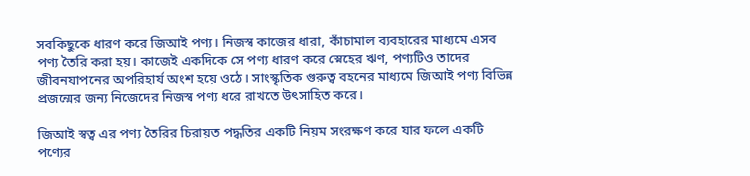সবকিছুকে ধারণ করে জিআই পণ্য। নিজস্ব কাজের ধারা, কাঁচামাল ব্যবহারের মাধ্যমে এসব পণ্য তৈরি করা হয়। কাজেই একদিকে সে পণ্য ধারণ করে স্নেহের ঋণ, পণ্যটিও তাদের জীবনযাপনের অপরিহার্য অংশ হয়ে ওঠে। সাংস্কৃতিক গুরুত্ব বহনের মাধ্যমে জিআই পণ্য বিভিন্ন প্রজন্মের জন্য নিজেদের নিজস্ব পণ্য ধরে রাখতে উৎসাহিত করে।

জিআই স্বত্ব এর পণ্য তৈরির চিরায়ত পদ্ধতির একটি নিয়ম সংরক্ষণ করে যার ফলে একটি পণ্যের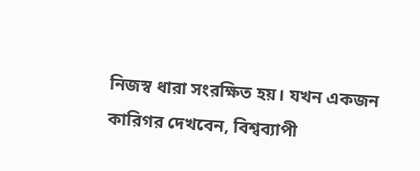নিজস্ব ধারা সংরক্ষিত হয়। যখন একজন কারিগর দেখবেন, বিশ্বব্যাপী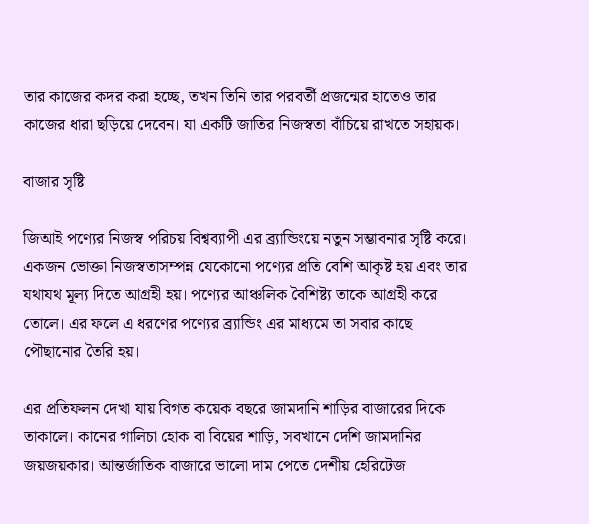তার কাজের কদর করা হচ্ছে, তখন তিনি তার পরবর্তী প্রজন্মের হাতেও তার কাজের ধারা ছড়িয়ে দেবেন। যা একটি জাতির নিজস্বতা বাঁচিয়ে রাখতে সহায়ক।

বাজার সৃষ্টি

জিআই পণ্যের নিজস্ব পরিচয় বিশ্বব্যাপী এর ব্র্যান্ডিংয়ে নতুন সম্ভাবনার সৃষ্টি করে। একজন ভোক্তা নিজস্বতাসম্পন্ন যেকোনো পণ্যের প্রতি বেশি আকৃষ্ট হয় এবং তার যথাযথ মূল্য দিতে আগ্রহী হয়। পণ্যের আঞ্চলিক বৈশিষ্ট্য তাকে আগ্রহী করে তোলে। এর ফলে এ ধরণের পণ্যের ব্র্যান্ডিং এর মাধ্যমে তা সবার কাছে পৌছানোর তৈরি হয়।

এর প্রতিফলন দেখা যায় বিগত কয়েক বছরে জামদানি শাড়ির বাজারের দিকে তাকালে। কানের গালিচা হোক বা বিয়ের শাড়ি, সবখানে দেশি জামদানির জয়জয়কার। আন্তর্জাতিক বাজারে ভালো দাম পেতে দেশীয় হেরিটেজ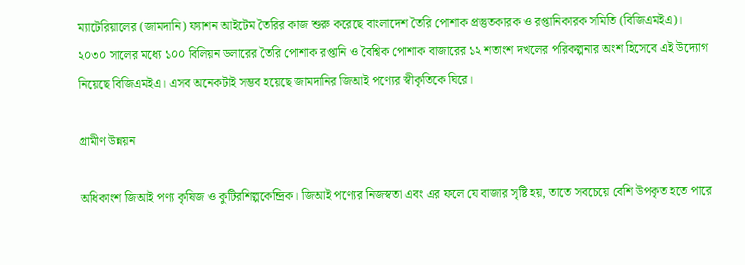ম্যাটেরিয়ালের (জামদানি) ফ্যাশন আইটেম তৈরির কাজ শুরু করেছে বাংলাদেশ তৈরি পোশাক প্রস্তুতকারক ও রপ্তানিকারক সমিতি (বিজিএমইএ)। ২০৩০ সালের মধ্যে ১০০ বিলিয়ন ডলারের তৈরি পোশাক রপ্তানি ও বৈশ্বিক পোশাক বাজারের ১২ শতাংশ দখলের পরিকল্পনার অংশ হিসেবে এই উদ্যোগ নিয়েছে বিজিএমইএ। এসব অনেকটাই সম্ভব হয়েছে জামদানির জিআই পণ্যের স্বীকৃতিকে ঘিরে।

গ্রামীণ উন্নয়ন

অধিকাংশ জিআই পণ্য কৃষিজ ও কুটিরশিল্পকেন্দ্রিক। জিআই পণ্যের নিজস্বতা এবং এর ফলে যে বাজার সৃষ্টি হয়, তাতে সবচেয়ে বেশি উপকৃত হতে পারে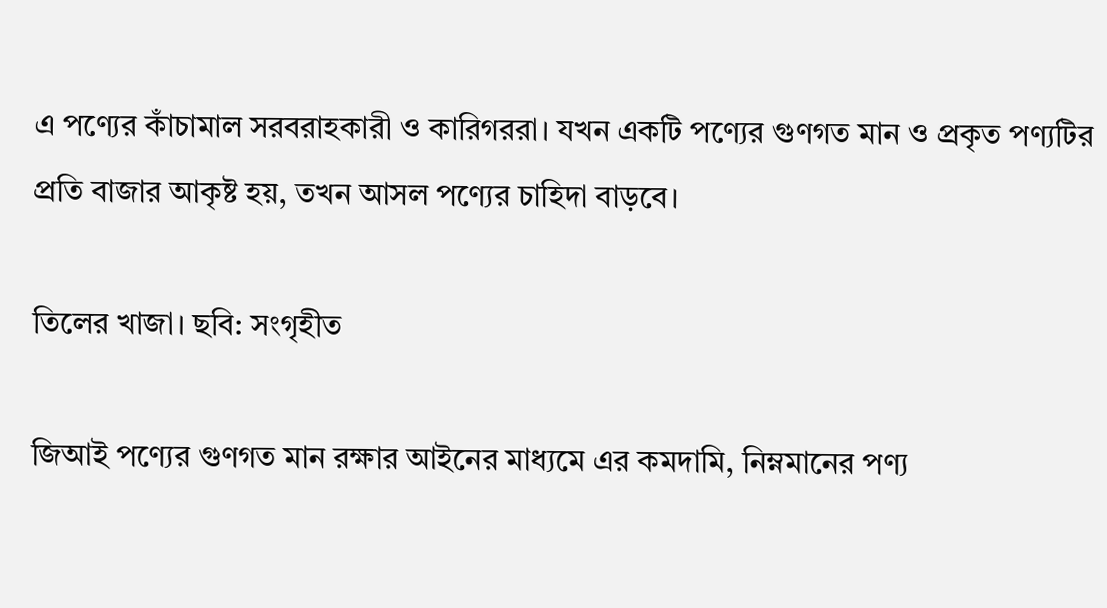এ পণ্যের কাঁচামাল সরবরাহকারী ও কারিগররা। যখন একটি পণ্যের গুণগত মান ও প্রকৃত পণ্যটির প্রতি বাজার আকৃষ্ট হয়, তখন আসল পণ্যের চাহিদা বাড়বে।

তিলের খাজা। ছবি: সংগৃহীত

জিআই পণ্যের গুণগত মান রক্ষার আইনের মাধ্যমে এর কমদামি, নিম্নমানের পণ্য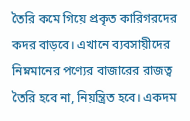তৈরি কমে গিয়ে প্রকৃত কারিগরদের কদর বাড়বে। এখানে ব্যবসায়ীদের নিম্নমানের পণ্যের বাজারের রাজত্ব তৈরি হবে না, নিয়ন্ত্রিত হবে। একদম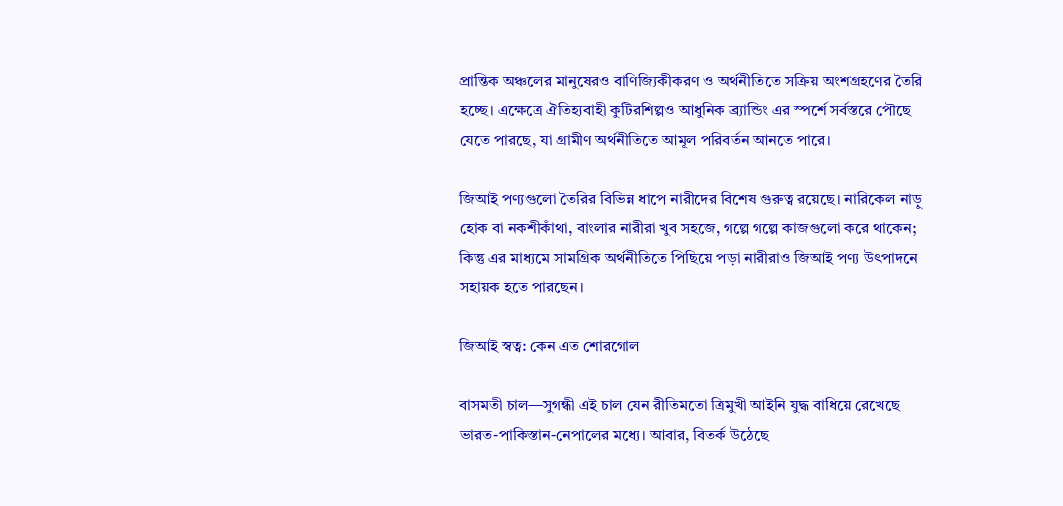প্রান্তিক অঞ্চলের মানুষেরও বাণিজ্যিকীকরণ ও অর্থনীতিতে সক্রিয় অংশগ্রহণের তৈরি হচ্ছে। এক্ষেত্রে ঐতিহ্যবাহী কুটিরশিল্পও আধুনিক ব্র্যান্ডিং এর স্পর্শে সর্বস্তরে পৌছে যেতে পারছে, যা গ্রামীণ অর্থনীতিতে আমূল পরিবর্তন আনতে পারে।

জিআই পণ্যগুলো তৈরির বিভিন্ন ধাপে নারীদের বিশেষ গুরুত্ব রয়েছে। নারিকেল নাড়ু হোক বা নকশীকাঁথা, বাংলার নারীরা খুব সহজে, গল্পে গল্পে কাজগুলো করে থাকেন; কিন্তু এর মাধ্যমে সামগ্রিক অর্থনীতিতে পিছিয়ে পড়া নারীরাও জিআই পণ্য উৎপাদনে সহায়ক হতে পারছেন।

জিআই স্বত্ব: কেন এত শোরগোল

বাসমতী চাল—সুগন্ধী এই চাল যেন রীতিমতো ত্রিমুখী আইনি যুদ্ধ বাধিয়ে রেখেছে ভারত-পাকিস্তান-নেপালের মধ্যে। আবার, বিতর্ক উঠেছে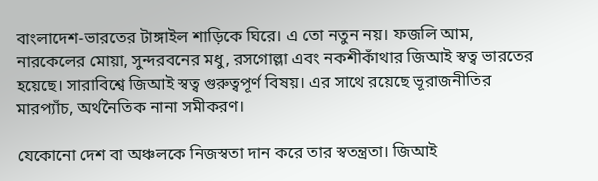বাংলাদেশ-ভারতের টাঙ্গাইল শাড়িকে ঘিরে। এ তো নতুন নয়। ফজলি আম, নারকেলের মোয়া, সুন্দরবনের মধু, রসগোল্লা এবং নকশীকাঁথার জিআই স্বত্ব ভারতের হয়েছে। সারাবিশ্বে জিআই স্বত্ব গুরুত্বপূর্ণ বিষয়। এর সাথে রয়েছে ভূরাজনীতির মারপ্যাঁচ, অর্থনৈতিক নানা সমীকরণ।

যেকোনো দেশ বা অঞ্চলকে নিজস্বতা দান করে তার স্বতন্ত্রতা। জিআই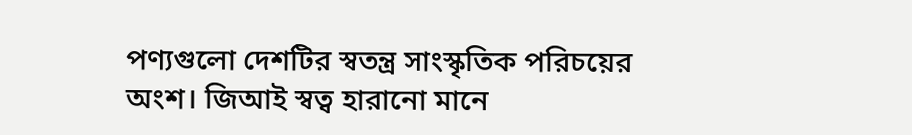পণ্যগুলো দেশটির স্বতন্ত্র সাংস্কৃতিক পরিচয়ের অংশ। জিআই স্বত্ব হারানো মানে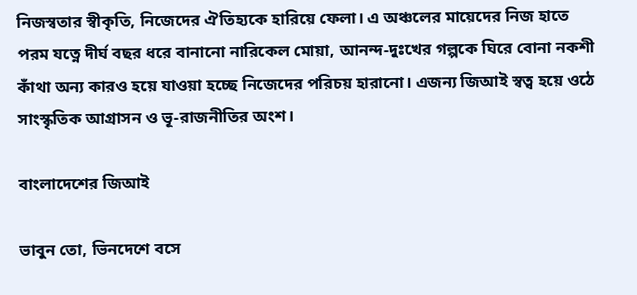নিজস্বতার স্বীকৃতি, নিজেদের ঐতিহ্যকে হারিয়ে ফেলা। এ অঞ্চলের মায়েদের নিজ হাতে পরম যত্নে দীর্ঘ বছর ধরে বানানো নারিকেল মোয়া, আনন্দ-দুঃখের গল্পকে ঘিরে বোনা নকশী কাঁথা অন্য কারও হয়ে যাওয়া হচ্ছে নিজেদের পরিচয় হারানো। এজন্য জিআই স্বত্ব হয়ে ওঠে সাংস্কৃতিক আগ্রাসন ও ভূ-রাজনীতির অংশ।

বাংলাদেশের জিআই

ভাবুন তো, ভিনদেশে বসে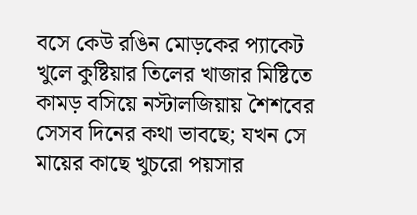বসে কেউ রঙিন মোড়কের প্যাকেট খুলে কুষ্টিয়ার তিলের খাজার মিষ্টিতে কামড় বসিয়ে নস্টালজিয়ায় শৈশবের সেসব দিনের কথা ভাবছে; যখন সে মায়ের কাছে খুচরো পয়সার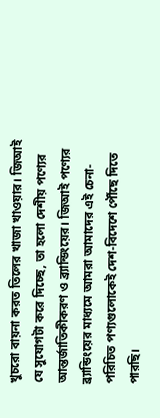খুচরো বায়না করত তিলের খাজা খাওয়ার। জিআই যে সুযোগটা করে দিচ্ছে, তা হলো দেশীয় পণ্যের আন্তর্জাতিকীকরণ ও ব্র্যান্ডিংয়ের। জিআই পণ্যের ব্র্যান্ডিংয়ের মাধ্যমে আমরা আমাদের এই চেনা-পরিচিত পণ্যগুলোকেই দেশ-বিদেশে পৌঁছে দিতে পারছি।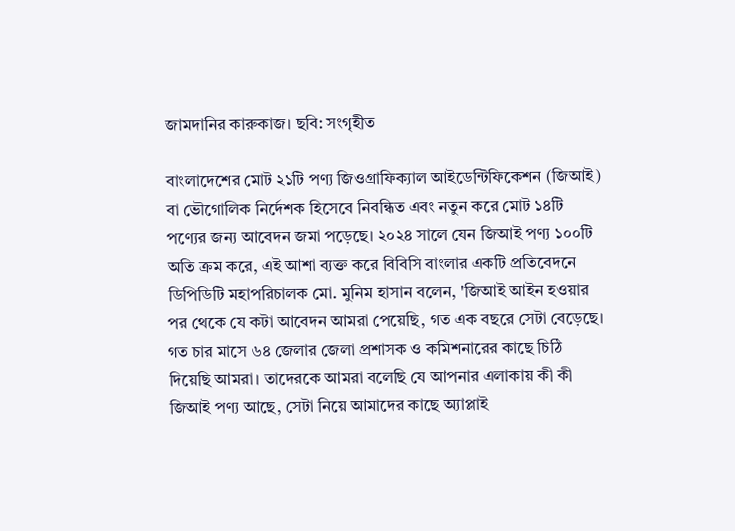জামদানির কারুকাজ। ছবি: সংগৃহীত

বাংলাদেশের মোট ২১টি পণ্য জিওগ্রাফিক্যাল আইডেন্টিফিকেশন (জিআই) বা ভৌগোলিক নির্দেশক হিসেবে নিবন্ধিত এবং নতুন করে মোট ১৪টি পণ্যের জন্য আবেদন জমা পড়েছে। ২০২৪ সালে যেন জিআই পণ্য ১০০টি অতি ক্রম করে, এই আশা ব্যক্ত করে বিবিসি বাংলার একটি প্রতিবেদনে ডিপিডিটি মহাপরিচালক মো. মুনিম হাসান বলেন, 'জিআই আইন হওয়ার পর থেকে যে কটা আবেদন আমরা পেয়েছি, গত এক বছরে সেটা বেড়েছে। গত চার মাসে ৬৪ জেলার জেলা প্রশাসক ও কমিশনারের কাছে চিঠি দিয়েছি আমরা। তাদেরকে আমরা বলেছি যে আপনার এলাকায় কী কী জিআই পণ্য আছে, সেটা নিয়ে আমাদের কাছে অ্যাপ্লাই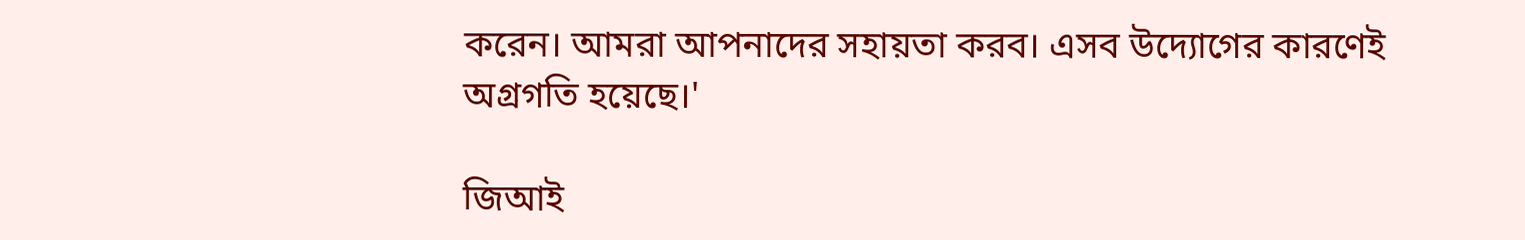করেন। আমরা আপনাদের সহায়তা করব। এসব উদ্যোগের কারণেই অগ্রগতি হয়েছে।'

জিআই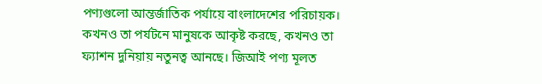পণ্যগুলো আন্তর্জাতিক পর্যায়ে বাংলাদেশের পরিচায়ক। কখনও তা পর্যটনে মানুষকে আকৃষ্ট করছে, কখনও তা ফ্যাশন দুনিয়ায় নতুনত্ব আনছে। জিআই পণ্য মূলত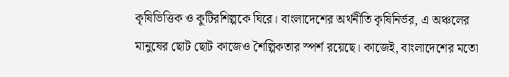কৃষিভিত্তিক ও কুটিরশিল্পকে ঘিরে। বাংলাদেশের অর্থনীতি কৃষিনির্ভর, এ অঞ্চলের মানুষের ছোট ছোট কাজেও শৈল্পিকতার স্পর্শ রয়েছে। কাজেই, বাংলাদেশের মতো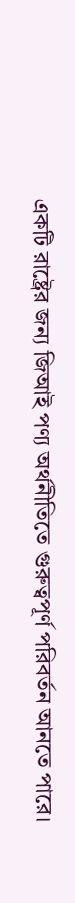একটি রাষ্ট্রের জন্য জিআই পণ্য অর্থনীতিতে গুরুত্বপূর্ণ পরিবর্তন আনতে পারে।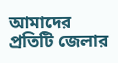আমাদের প্রতিটি জেলার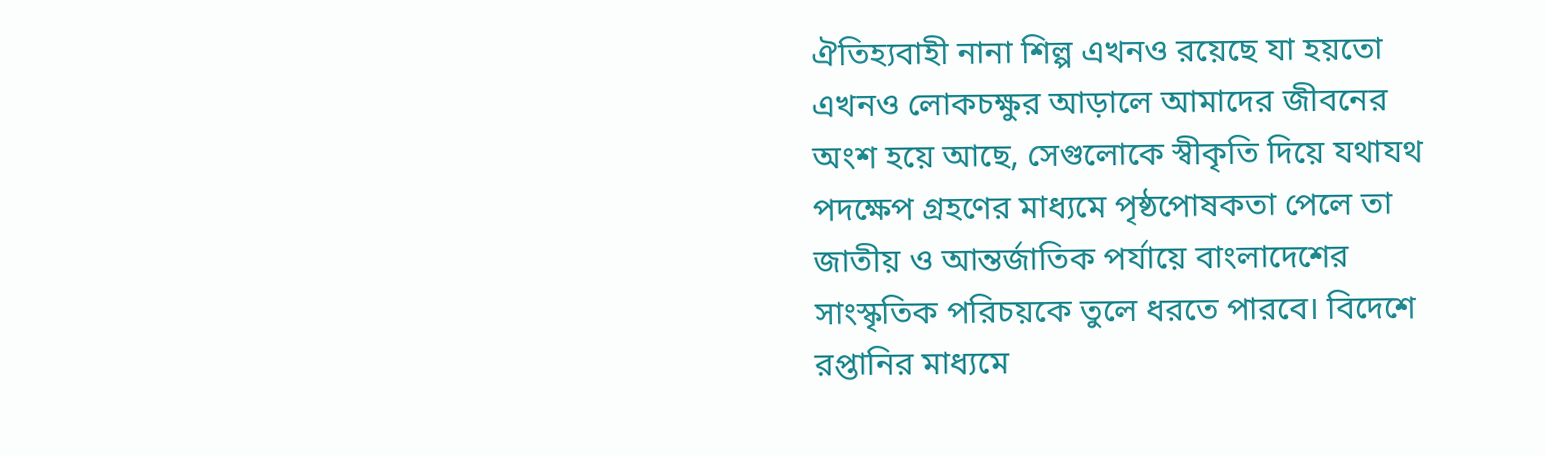ঐতিহ্যবাহী নানা শিল্প এখনও রয়েছে যা হয়তো এখনও লোকচক্ষুর আড়ালে আমাদের জীবনের অংশ হয়ে আছে, সেগুলোকে স্বীকৃতি দিয়ে যথাযথ পদক্ষেপ গ্রহণের মাধ্যমে পৃষ্ঠপোষকতা পেলে তা জাতীয় ও আন্তর্জাতিক পর্যায়ে বাংলাদেশের সাংস্কৃতিক পরিচয়কে তুলে ধরতে পারবে। বিদেশে রপ্তানির মাধ্যমে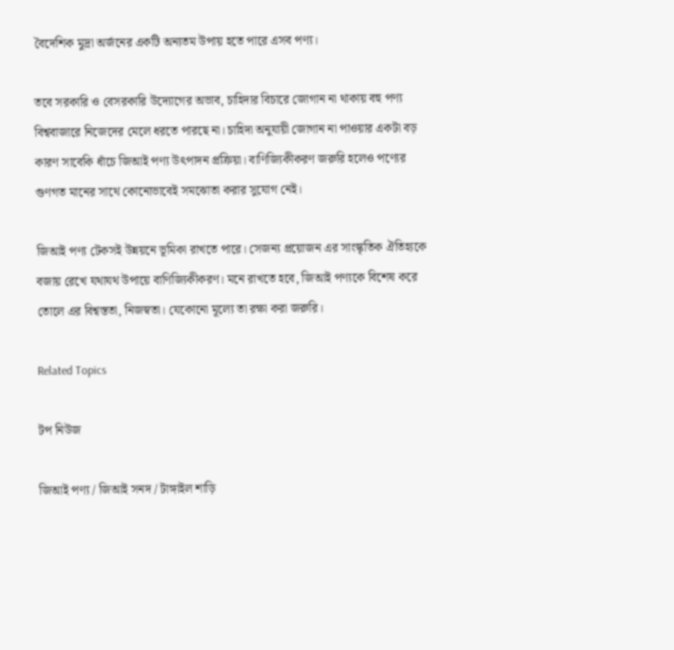বৈদেশিক মুদ্রা অর্জনের একটি অন্যতম উপায় হতে পারে এসব পণ্য।

তবে সরকারি ও বেসরকারি উদ্যোগের অভাব, চাহিদার বিচারে জোগান না থাকায় বহু পণ্য বিশ্ববাজারে নিজেদের মেলে ধরতে পারছে না। চাহিদা অনুযায়ী জোগান না পাওয়ার একটা বড় কারণ সাবেকি ধাঁচে জিআই পণ্য উৎপাদন প্রক্রিয়া। বাণিজ্যিকীকরণ জরুরি হলেও পণ্যের গুণগত মানের সাথে কোনোভাবেই সমঝোতা করার সুযোগ নেই।

জিআই পণ্য টেকসই উন্নয়নে ভূমিকা রাখতে পারে। সেজন্য প্রয়োজন এর সাংস্কৃতিক ঐতিহ্যকে বজায় রেখে যথাযথ উপায়ে বাণিজ্যিকীকরণ। মনে রাখতে হবে, জিআই পণ্যকে বিশেষ করে তোলে এর বিশ্বস্ততা, নিজস্বতা। যেকোনো মূল্যে তা রক্ষা করা জরুরি।

Related Topics

টপ নিউজ

জিআই পণ্য / জিআই সনদ / টাঙ্গাইল শাড়ি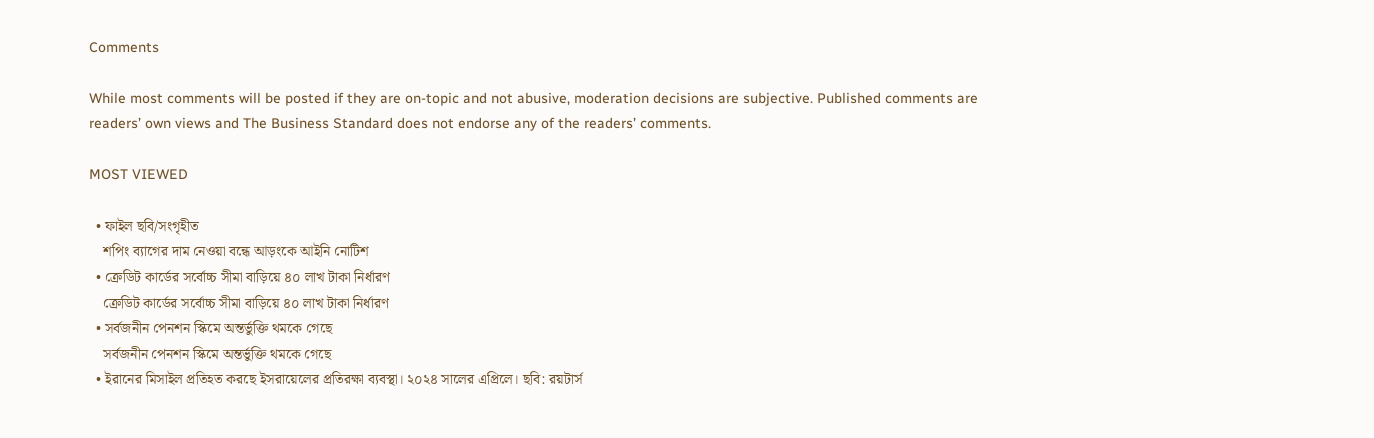Comments

While most comments will be posted if they are on-topic and not abusive, moderation decisions are subjective. Published comments are readers’ own views and The Business Standard does not endorse any of the readers’ comments.

MOST VIEWED

  • ফাইল ছবি/সংগৃহীত
    শপিং ব্যাগের দাম নেওয়া বন্ধে আড়ংকে আইনি নোটিশ
  • ক্রেডিট কার্ডের সর্বোচ্চ সীমা বাড়িয়ে ৪০ লাখ টাকা নির্ধারণ
    ক্রেডিট কার্ডের সর্বোচ্চ সীমা বাড়িয়ে ৪০ লাখ টাকা নির্ধারণ
  • সর্বজনীন পেনশন স্কিমে অন্তর্ভুক্তি থমকে গেছে
    সর্বজনীন পেনশন স্কিমে অন্তর্ভুক্তি থমকে গেছে
  • ইরানের মিসাইল প্রতিহত করছে ইসরায়েলের প্রতিরক্ষা ব্যবস্থা। ২০২৪ সালের এপ্রিলে। ছবি: রয়টার্স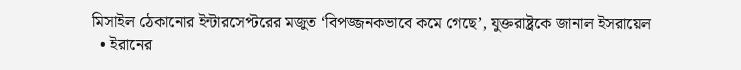মিসাইল ঠেকানোর ইন্টারসেপ্টরের মজুত ‘বিপজ্জনকভাবে কমে গেছে’, যুক্তরাষ্ট্রকে জানাল ইসরায়েল
  • ইরানের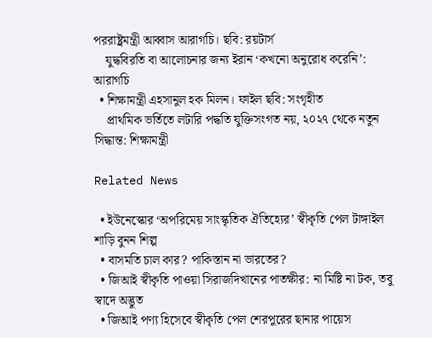পররাষ্ট্রমন্ত্রী আব্বাস আরাগচি। ছবি: রয়টার্স
    যুদ্ধবিরতি বা আলোচনার জন্য ইরান ‘কখনো অনুরোধ করেনি’: আরাগচি
  • শিক্ষামন্ত্রী এহসানুল হক মিলন। ফাইল ছবি: সংগৃহীত
    প্রাথমিক ভর্তিতে লটারি পদ্ধতি যুক্তিসংগত নয়, ২০২৭ থেকে নতুন সিদ্ধান্ত: শিক্ষামন্ত্রী

Related News

  • ইউনেস্কোর ‘অপরিমেয় সাংস্কৃতিক ঐতিহ্যের’ স্বীকৃতি পেল টাঙ্গাইল শাড়ি বুনন শিল্প
  • বাসমতি চাল কার? পাকিস্তান না ভারতের?
  • জিআই স্বীকৃতি পাওয়া সিরাজদিখানের পাতক্ষীর: না মিষ্টি না টক, তবু স্বাদে অদ্ভুত
  • জিআই পণ্য হিসেবে স্বীকৃতি পেল শেরপুরের ছানার পায়েস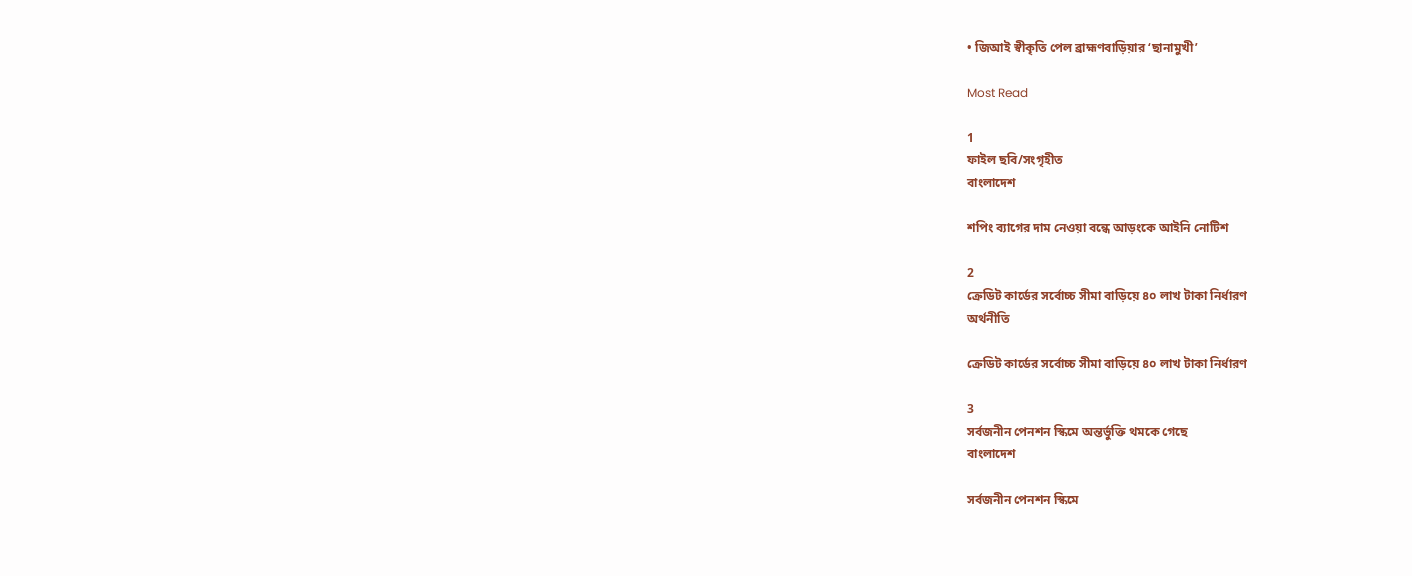• জিআই স্বীকৃতি পেল ব্রাহ্মণবাড়িয়ার ‘ছানামুখী’

Most Read

1
ফাইল ছবি/সংগৃহীত
বাংলাদেশ

শপিং ব্যাগের দাম নেওয়া বন্ধে আড়ংকে আইনি নোটিশ

2
ক্রেডিট কার্ডের সর্বোচ্চ সীমা বাড়িয়ে ৪০ লাখ টাকা নির্ধারণ
অর্থনীতি

ক্রেডিট কার্ডের সর্বোচ্চ সীমা বাড়িয়ে ৪০ লাখ টাকা নির্ধারণ

3
সর্বজনীন পেনশন স্কিমে অন্তর্ভুক্তি থমকে গেছে
বাংলাদেশ

সর্বজনীন পেনশন স্কিমে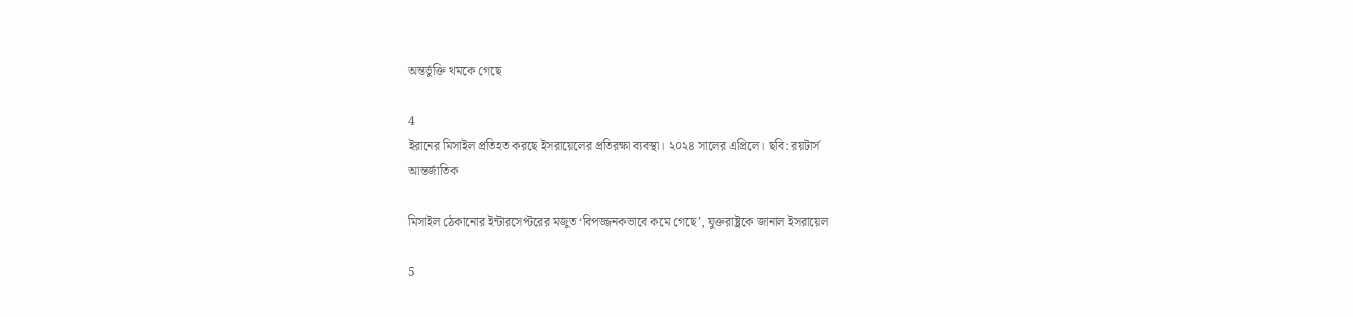অন্তর্ভুক্তি থমকে গেছে

4
ইরানের মিসাইল প্রতিহত করছে ইসরায়েলের প্রতিরক্ষা ব্যবস্থা। ২০২৪ সালের এপ্রিলে। ছবি: রয়টার্স
আন্তর্জাতিক

মিসাইল ঠেকানোর ইন্টারসেপ্টরের মজুত ‘বিপজ্জনকভাবে কমে গেছে’, যুক্তরাষ্ট্রকে জানাল ইসরায়েল

5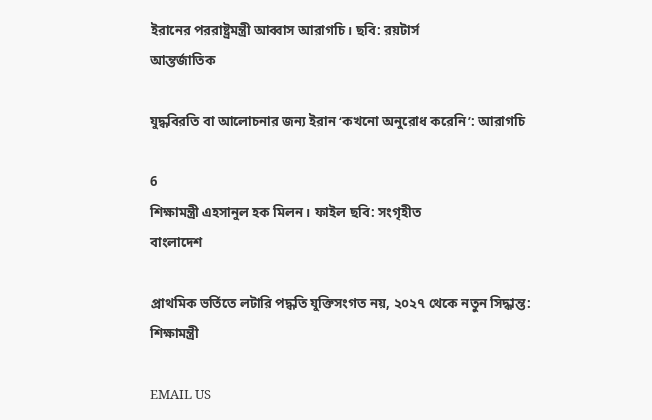ইরানের পররাষ্ট্রমন্ত্রী আব্বাস আরাগচি। ছবি: রয়টার্স
আন্তর্জাতিক

যুদ্ধবিরতি বা আলোচনার জন্য ইরান ‘কখনো অনুরোধ করেনি’: আরাগচি

6
শিক্ষামন্ত্রী এহসানুল হক মিলন। ফাইল ছবি: সংগৃহীত
বাংলাদেশ

প্রাথমিক ভর্তিতে লটারি পদ্ধতি যুক্তিসংগত নয়, ২০২৭ থেকে নতুন সিদ্ধান্ত: শিক্ষামন্ত্রী

EMAIL US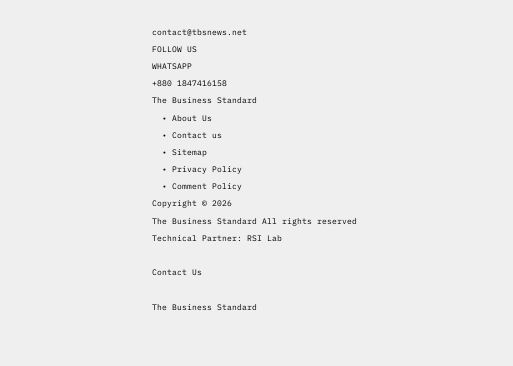contact@tbsnews.net
FOLLOW US
WHATSAPP
+880 1847416158
The Business Standard
  • About Us
  • Contact us
  • Sitemap
  • Privacy Policy
  • Comment Policy
Copyright © 2026
The Business Standard All rights reserved
Technical Partner: RSI Lab

Contact Us

The Business Standard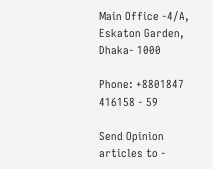Main Office -4/A, Eskaton Garden, Dhaka- 1000

Phone: +8801847 416158 - 59

Send Opinion articles to -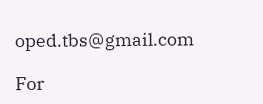oped.tbs@gmail.com

For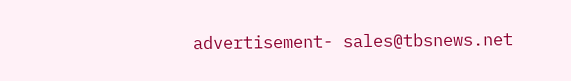advertisement- sales@tbsnews.net